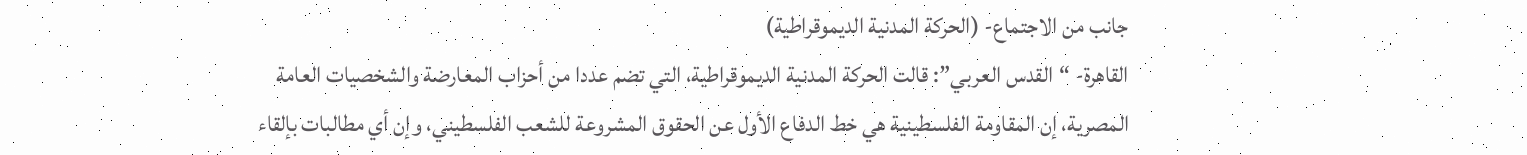جانب من الاجتماع- (الحركة المدنية الديموقراطية)
القاهرة- “القدس العربي”: قالت الحركة المدنية الديموقراطية، التي تضم عددا من أحزاب المعارضة والشخصيات العامة المصرية، إن المقاومة الفلسطينية هي خط الدفاع الأول عن الحقوق المشروعة للشعب الفلسطيني، وإن أي مطالبات بإلقاء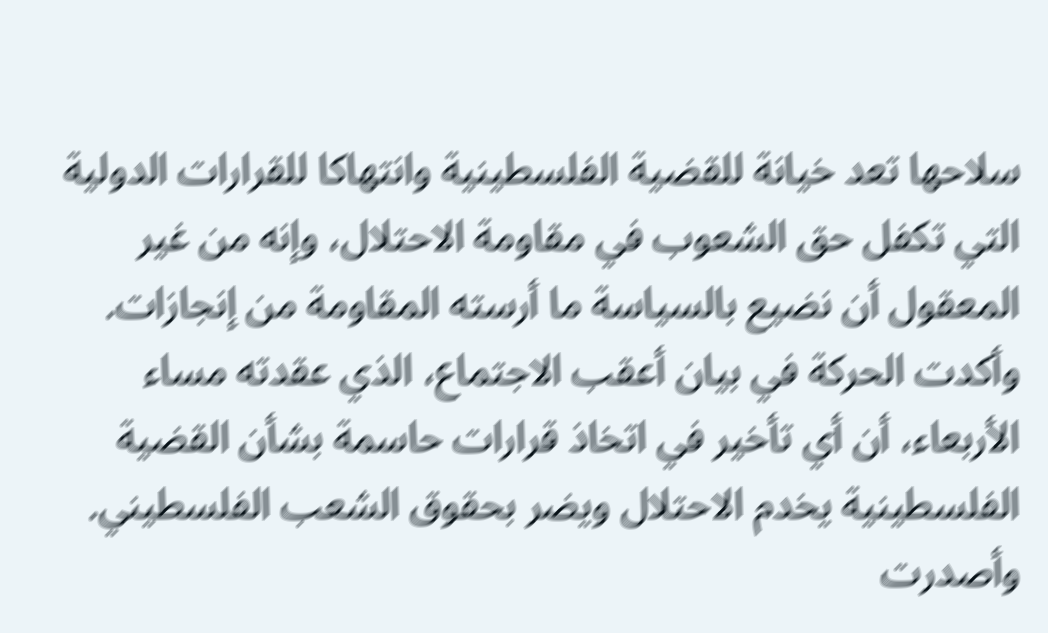سلاحها تعد خيانة للقضية الفلسطينية وانتهاكا للقرارات الدولية التي تكفل حق الشعوب في مقاومة الاحتلال، وإنه من غير المعقول أن نضيع بالسياسة ما أرسته المقاومة من إنجازات.
وأكدت الحركة في بيان أعقب الاجتماع، الذي عقدته مساء الأربعاء، أن أي تأخير في اتخاذ قرارات حاسمة بشأن القضية الفلسطينية يخدم الاحتلال ويضر بحقوق الشعب الفلسطيني.
وأصدرت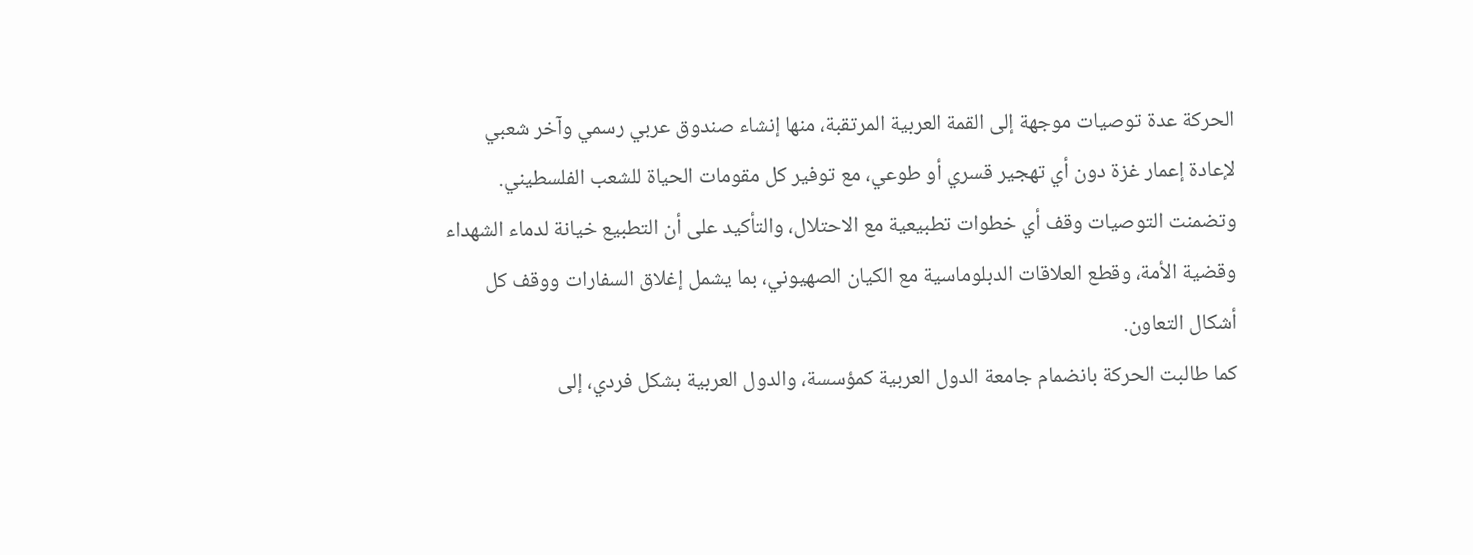الحركة عدة توصيات موجهة إلى القمة العربية المرتقبة، منها إنشاء صندوق عربي رسمي وآخر شعبي لإعادة إعمار غزة دون أي تهجير قسري أو طوعي، مع توفير كل مقومات الحياة للشعب الفلسطيني.
وتضمنت التوصيات وقف أي خطوات تطبيعية مع الاحتلال، والتأكيد على أن التطبيع خيانة لدماء الشهداء وقضية الأمة، وقطع العلاقات الدبلوماسية مع الكيان الصهيوني، بما يشمل إغلاق السفارات ووقف كل أشكال التعاون.
كما طالبت الحركة بانضمام جامعة الدول العربية كمؤسسة، والدول العربية بشكل فردي، إلى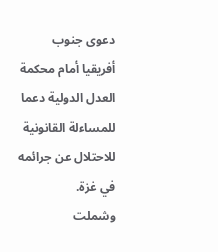دعوى جنوب أفريقيا أمام محكمة العدل الدولية دعما للمساءلة القانونية للاحتلال عن جرائمه في غزة.
وشملت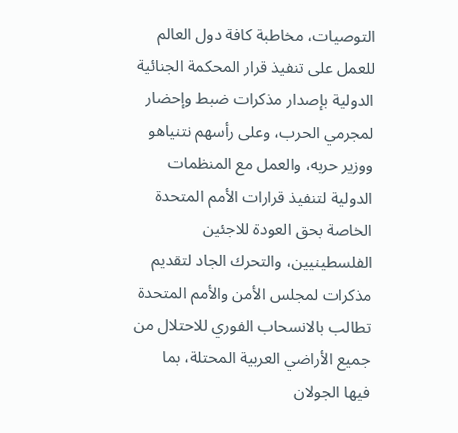التوصيات، مخاطبة كافة دول العالم للعمل على تنفيذ قرار المحكمة الجنائية الدولية بإصدار مذكرات ضبط وإحضار لمجرمي الحرب، وعلى رأسهم نتنياهو ووزير حربه، والعمل مع المنظمات الدولية لتنفيذ قرارات الأمم المتحدة الخاصة بحق العودة للاجئين الفلسطينيين، والتحرك الجاد لتقديم مذكرات لمجلس الأمن والأمم المتحدة تطالب بالانسحاب الفوري للاحتلال من جميع الأراضي العربية المحتلة، بما فيها الجولان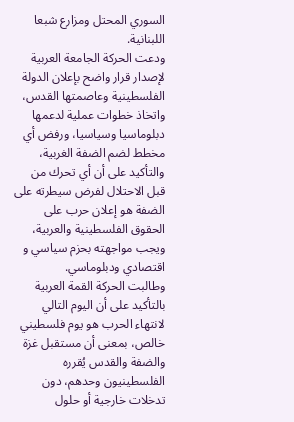السوري المحتل ومزارع شبعا اللبنانية.
ودعت الحركة الجامعة العربية لإصدار قرار واضح بإعلان الدولة الفلسطينية وعاصمتها القدس، واتخاذ خطوات عملية لدعمها دبلوماسيا وسياسيا، ورفض أي مخطط لضم الضفة الغربية، والتأكيد على أن أي تحرك من قبل الاحتلال لفرض سيطرته على الضفة هو إعلان حرب على الحقوق الفلسطينية والعربية، ويجب مواجهته بحزم سياسي و اقتصادي ودبلوماسي.
وطالبت الحركة القمة العربية بالتأكيد على أن اليوم التالي لانتهاء الحرب هو يوم فلسطيني خالص، بمعنى أن مستقبل غزة والضفة والقدس يُقرره الفلسطينيون وحدهم، دون تدخلات خارجية أو حلول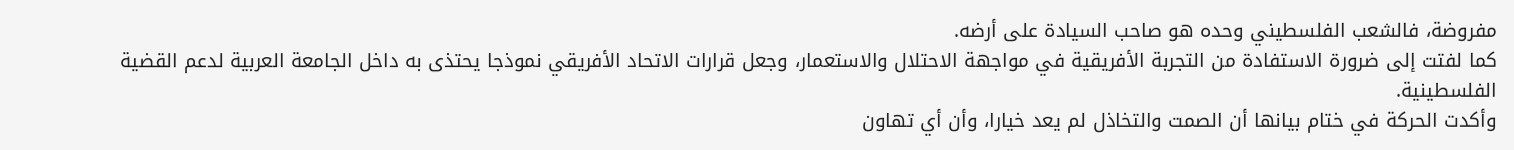مفروضة، فالشعب الفلسطيني وحده هو صاحب السيادة على أرضه.
كما لفتت إلى ضرورة الاستفادة من التجربة الأفريقية في مواجهة الاحتلال والاستعمار، وجعل قرارات الاتحاد الأفريقي نموذجا يحتذى به داخل الجامعة العربية لدعم القضية الفلسطينية.
وأكدت الحركة في ختام بيانها أن الصمت والتخاذل لم يعد خيارا، وأن أي تهاون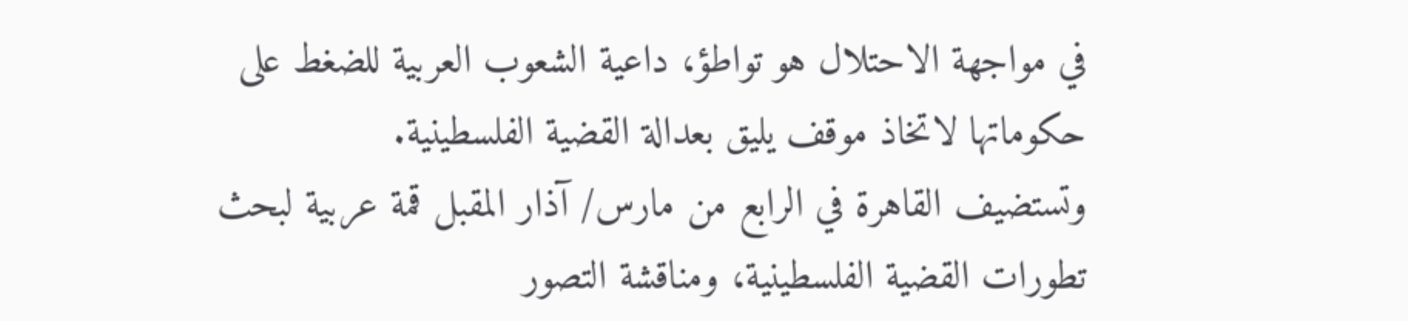في مواجهة الاحتلال هو تواطؤ، داعية الشعوب العربية للضغط على حكوماتها لاتخاذ موقف يليق بعدالة القضية الفلسطينية.
وتستضيف القاهرة في الرابع من مارس/ آذار المقبل قمة عربية لبحث تطورات القضية الفلسطينية، ومناقشة التصور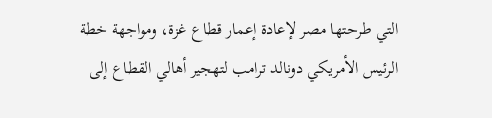التي طرحتها مصر لإعادة إعمار قطاع غزة، ومواجهة خطة الرئيس الأمريكي دونالد ترامب لتهجير أهالي القطاع إلى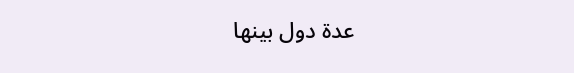عدة دول بينها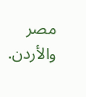مصر والأردن.